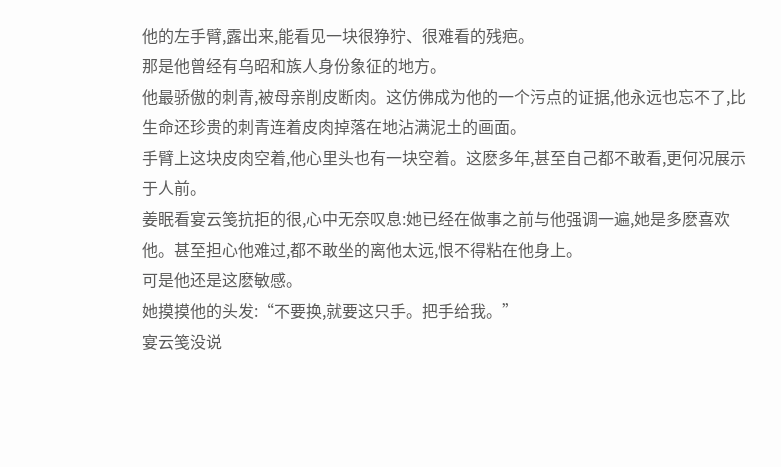他的左手臂,露出来,能看见一块很狰狞、很难看的残疤。
那是他曾经有乌昭和族人身份象征的地方。
他最骄傲的刺青,被母亲削皮断肉。这仿佛成为他的一个污点的证据,他永远也忘不了,比生命还珍贵的刺青连着皮肉掉落在地沾满泥土的画面。
手臂上这块皮肉空着,他心里头也有一块空着。这麽多年,甚至自己都不敢看,更何况展示于人前。
姜眠看宴云笺抗拒的很,心中无奈叹息:她已经在做事之前与他强调一遍,她是多麽喜欢他。甚至担心他难过,都不敢坐的离他太远,恨不得粘在他身上。
可是他还是这麽敏感。
她摸摸他的头发:“不要换,就要这只手。把手给我。”
宴云笺没说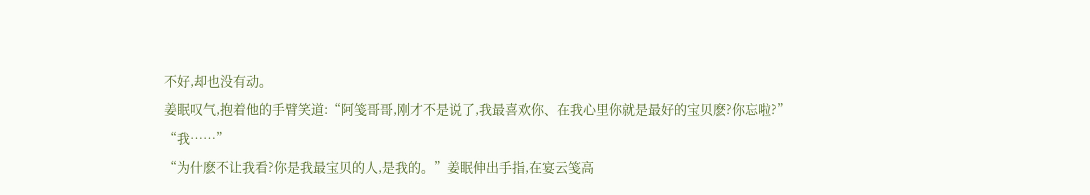不好,却也没有动。
姜眠叹气,抱着他的手臂笑道:“阿笺哥哥,刚才不是说了,我最喜欢你、在我心里你就是最好的宝贝麽?你忘啦?”
“我……”
“为什麽不让我看?你是我最宝贝的人,是我的。”姜眠伸出手指,在宴云笺高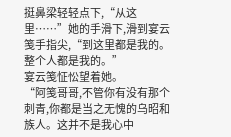挺鼻梁轻轻点下,“从这里……”她的手滑下,滑到宴云笺手指尖,“到这里都是我的。整个人都是我的。”
宴云笺怔忪望着她。
“阿笺哥哥,不管你有没有那个刺青,你都是当之无愧的乌昭和族人。这并不是我心中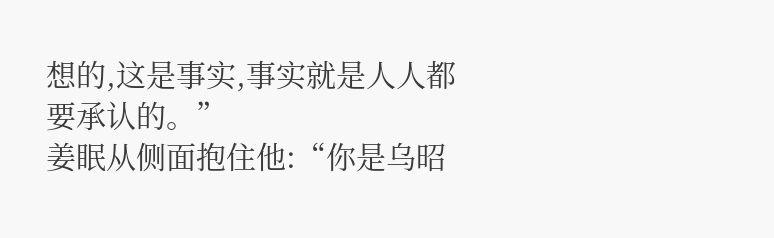想的,这是事实,事实就是人人都要承认的。”
姜眠从侧面抱住他:“你是乌昭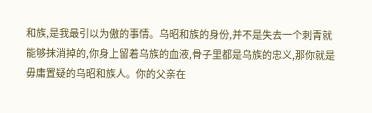和族,是我最引以为傲的事情。乌昭和族的身份,并不是失去一个刺青就能够抹消掉的,你身上留着乌族的血液,骨子里都是乌族的忠义,那你就是毋庸置疑的乌昭和族人。你的父亲在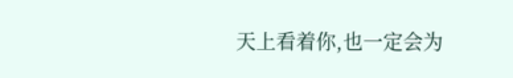天上看着你,也一定会为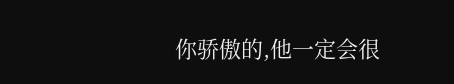你骄傲的,他一定会很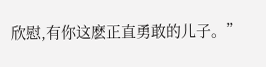欣慰,有你这麽正直勇敢的儿子。”